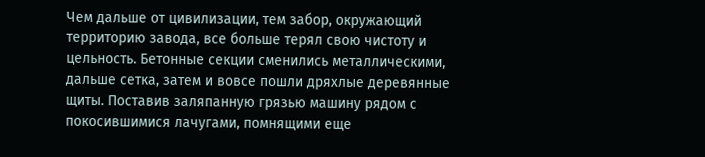Чем дальше от цивилизации, тем забор, окружающий территорию завода, все больше терял свою чистоту и цельность. Бетонные секции сменились металлическими, дальше сетка, затем и вовсе пошли дряхлые деревянные щиты. Поставив заляпанную грязью машину рядом с покосившимися лачугами, помнящими еще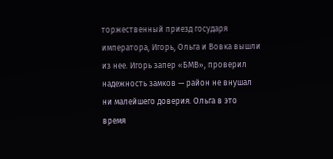торжественный приезд государя императора, Игорь, Ольга и Вовка вышли из нее. Игорь запер «БМВ», проверил надежность замков — район не внушал ни малейшего доверия. Ольга в это время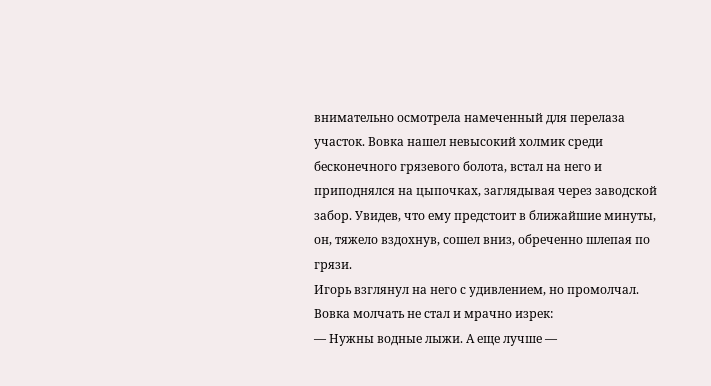внимательно осмотрела намеченный для перелаза участок. Вовка нашел невысокий холмик среди бесконечного грязевого болота, встал на него и приподнялся на цыпочках, заглядывая через заводской забор. Увидев, что ему предстоит в ближайшие минуты, он, тяжело вздохнув, сошел вниз, обреченно шлепая по грязи.
Игорь взглянул на него с удивлением, но промолчал. Вовка молчать не стал и мрачно изрек:
— Нужны водные лыжи. А еще лучше —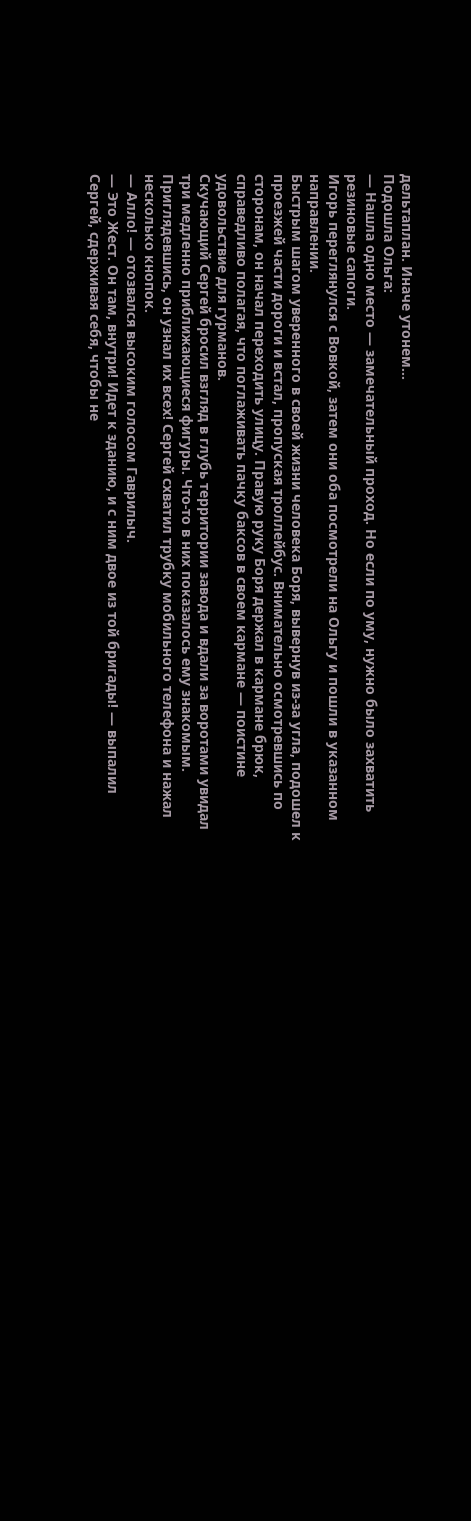дельтаплан. Иначе утонем…
Подошла Ольга:
— Нашла одно место — замечательный проход. Но если по уму, нужно было захватить резиновые сапоги.
Игорь переглянулся с Вовкой, затем они оба посмотрели на Ольгу и пошли в указанном направлении.
Быстрым шагом уверенного в своей жизни человека Боря, вывернув из-за угла, подошел к проезжей части дороги и встал, пропуская троллейбус. Внимательно осмотревшись по сторонам, он начал переходить улицу. Правую руку Боря держал в кармане брюк, справедливо полагая, что поглаживать пачку баксов в своем кармане — поистине удовольствие для гурманов.
Скучающий Сергей бросил взгляд в глубь территории завода и вдали за воротами увидал три медленно приближающиеся фигуры. Что-то в них показалось ему знакомым. Приглядевшись, он узнал их всех! Сергей схватил трубку мобильного телефона и нажал несколько кнопок.
— Алло! — отозвался высоким голосом Гаврилыч.
— Это Жест. Он там, внутри! Идет к зданию, и с ним двое из той бригады! — выпалил Сергей, сдерживая себя, чтобы не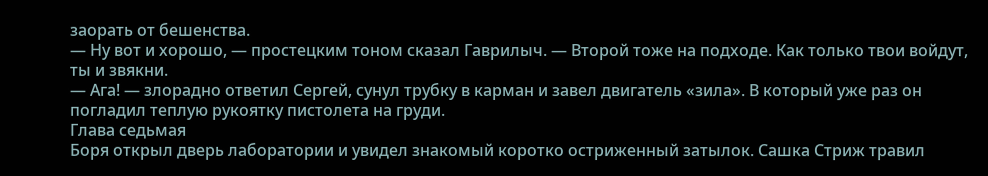заорать от бешенства.
— Ну вот и хорошо, — простецким тоном сказал Гаврилыч. — Второй тоже на подходе. Как только твои войдут, ты и звякни.
— Ага! — злорадно ответил Сергей, сунул трубку в карман и завел двигатель «зила». В который уже раз он погладил теплую рукоятку пистолета на груди.
Глава седьмая
Боря открыл дверь лаборатории и увидел знакомый коротко остриженный затылок. Сашка Стриж травил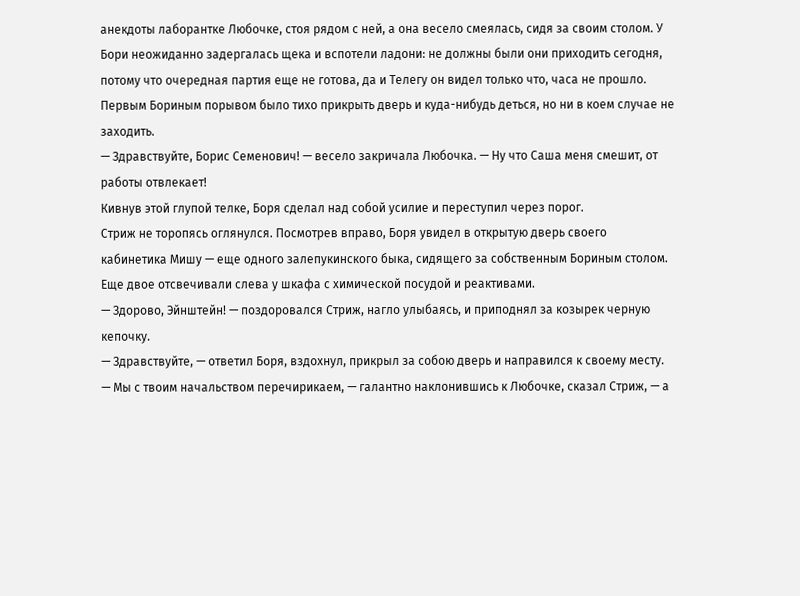анекдоты лаборантке Любочке, стоя рядом с ней, а она весело смеялась, сидя за своим столом. У Бори неожиданно задергалась щека и вспотели ладони: не должны были они приходить сегодня, потому что очередная партия еще не готова, да и Телегу он видел только что, часа не прошло.
Первым Бориным порывом было тихо прикрыть дверь и куда-нибудь деться, но ни в коем случае не заходить.
— Здравствуйте, Борис Семенович! — весело закричала Любочка. — Ну что Саша меня смешит, от работы отвлекает!
Кивнув этой глупой телке, Боря сделал над собой усилие и переступил через порог.
Стриж не торопясь оглянулся. Посмотрев вправо, Боря увидел в открытую дверь своего кабинетика Мишу — еще одного залепукинского быка, сидящего за собственным Бориным столом. Еще двое отсвечивали слева у шкафа с химической посудой и реактивами.
— Здорово, Эйнштейн! — поздоровался Стриж, нагло улыбаясь, и приподнял за козырек черную кепочку.
— Здравствуйте, — ответил Боря, вздохнул, прикрыл за собою дверь и направился к своему месту.
— Мы с твоим начальством перечирикаем, — галантно наклонившись к Любочке, сказал Стриж, — а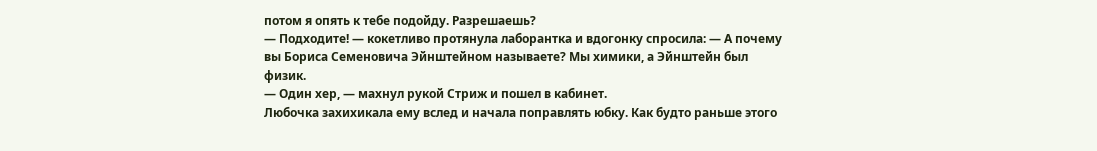потом я опять к тебе подойду. Разрешаешь?
— Подходите! — кокетливо протянула лаборантка и вдогонку спросила: — А почему вы Бориса Семеновича Эйнштейном называете? Мы химики, а Эйнштейн был физик.
— Один хер, — махнул рукой Стриж и пошел в кабинет.
Любочка захихикала ему вслед и начала поправлять юбку. Как будто раньше этого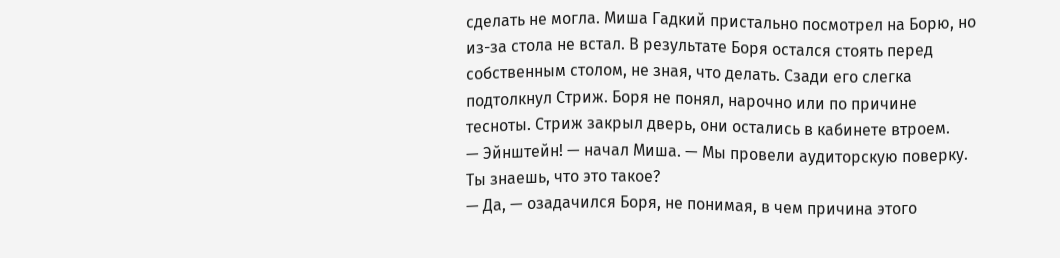сделать не могла. Миша Гадкий пристально посмотрел на Борю, но из-за стола не встал. В результате Боря остался стоять перед собственным столом, не зная, что делать. Сзади его слегка подтолкнул Стриж. Боря не понял, нарочно или по причине тесноты. Стриж закрыл дверь, они остались в кабинете втроем.
— Эйнштейн! — начал Миша. — Мы провели аудиторскую поверку. Ты знаешь, что это такое?
— Да, — озадачился Боря, не понимая, в чем причина этого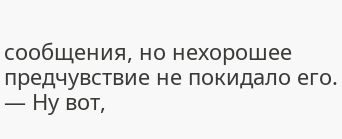сообщения, но нехорошее предчувствие не покидало его.
— Ну вот,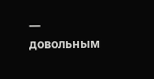— довольным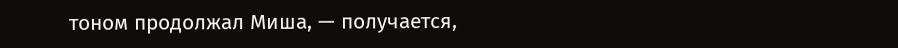тоном продолжал Миша, — получается,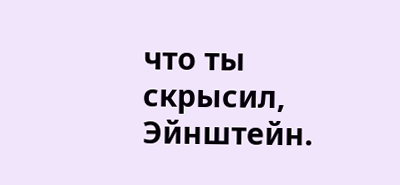что ты скрысил, Эйнштейн.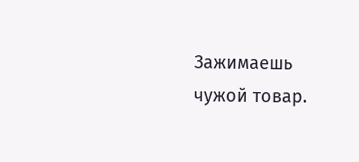Зажимаешь чужой товар.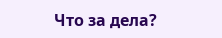Что за дела?